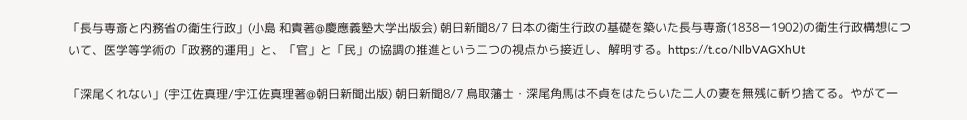「長与専斎と内務省の衛生行政」(小島 和貴著@慶應義塾大学出版会) 朝日新聞8/7 日本の衛生行政の基礎を築いた長与専斎(1838ー1902)の衛生行政構想について、医学等学術の「政務的運用」と、「官」と「民」の協調の推進という二つの視点から接近し、解明する。https://t.co/NlbVAGXhUt

「深尾くれない」(宇江佐真理/宇江佐真理著@朝日新聞出版) 朝日新聞8/7 鳥取藩士・深尾角馬は不貞をはたらいた二人の妻を無残に斬り捨てる。やがて一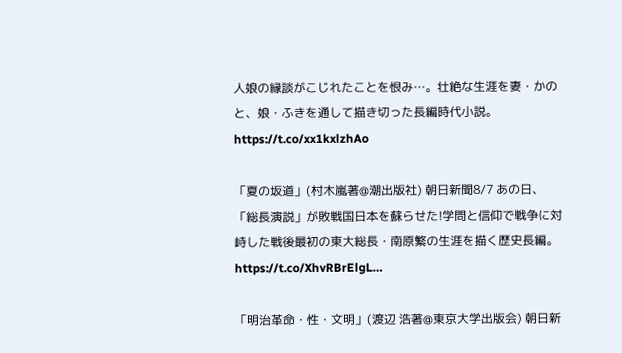人娘の縁談がこじれたことを恨み…。壮絶な生涯を妻・かのと、娘・ふきを通して描き切った長編時代小説。https://t.co/xx1kxlzhAo

「夏の坂道」(村木嵐著@潮出版社) 朝日新聞8/7 あの日、「総長演説」が敗戦国日本を蘇らせた!学問と信仰で戦争に対峙した戦後最初の東大総長・南原繁の生涯を描く歴史長編。https://t.co/XhvRBrElgL…

「明治革命・性・文明」(渡辺 浩著@東京大学出版会) 朝日新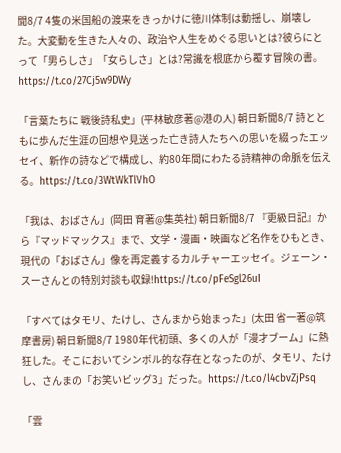聞8/7 4隻の米国船の渡来をきっかけに徳川体制は動揺し、崩壊した。大変動を生きた人々の、政治や人生をめぐる思いとは?彼らにとって「男らしさ」「女らしさ」とは?常識を根底から覆す冒険の書。https://t.co/27Cj5w9DWy

「言葉たちに 戦後詩私史」(平林敏彦著@港の人) 朝日新聞8/7 詩とともに歩んだ生涯の回想や見送った亡き詩人たちへの思いを綴ったエッセイ、新作の詩などで構成し、約80年間にわたる詩精神の命脈を伝える。https://t.co/3WtWkTlVhO

「我は、おばさん」(岡田 育著@集英社) 朝日新聞8/7 『更級日記』から『マッドマックス』まで、文学・漫画・映画など名作をひもとき、現代の「おばさん」像を再定義するカルチャーエッセイ。ジェーン・スーさんとの特別対談も収録!https://t.co/pFeSgl26uI

「すべてはタモリ、たけし、さんまから始まった」(太田 省一著@筑摩書房) 朝日新聞8/7 1980年代初頭、多くの人が「漫才ブーム」に熱狂した。そこにおいてシンボル的な存在となったのが、タモリ、たけし、さんまの「お笑いビッグ3」だった。https://t.co/l4cbvZjPsq

「雲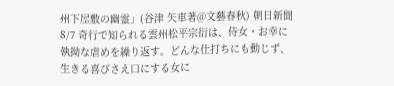州下屋敷の幽霊」(谷津 矢車著@文藝春秋) 朝日新聞8/7 奇行で知られる雲州松平宗衍は、侍女・お幸に執拗な虐めを繰り返す。どんな仕打ちにも動じず、生きる喜びさえ口にする女に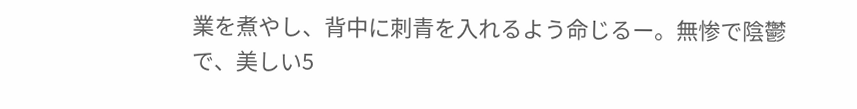業を煮やし、背中に刺青を入れるよう命じるー。無惨で陰鬱で、美しい5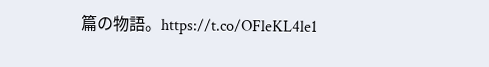篇の物語。https://t.co/OFleKL4le1